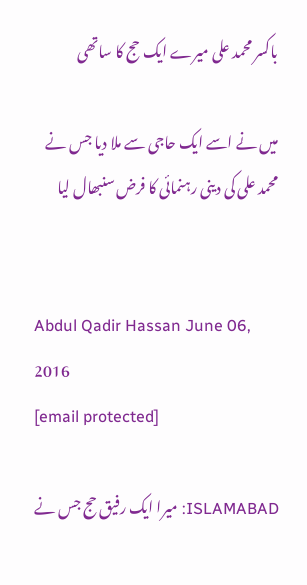باکسر محمد علی میرے ایک حج کا ساتھی

میں نے اسے ایک حاجی سے ملا دیا جس نے محمد علی کی دینی رہنمائی کا فرض سنبھال لیا


Abdul Qadir Hassan June 06, 2016
[email protected]

ISLAMABAD: میرا ایک رفیق حج جس نے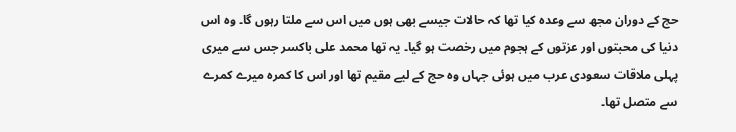حج کے دوران مجھ سے وعدہ کیا تھا کہ حالات جیسے بھی ہوں میں اس سے ملتا رہوں گا۔ وہ اس دنیا کی محبتوں اور عزتوں کے ہجوم میں رخصت ہو گیا۔ یہ تھا محمد علی باکسر جس سے میری پہلی ملاقات سعودی عرب میں ہوئی جہاں وہ حج کے لیے مقیم تھا اور اس کا کمرہ میرے کمرے سے متصل تھا۔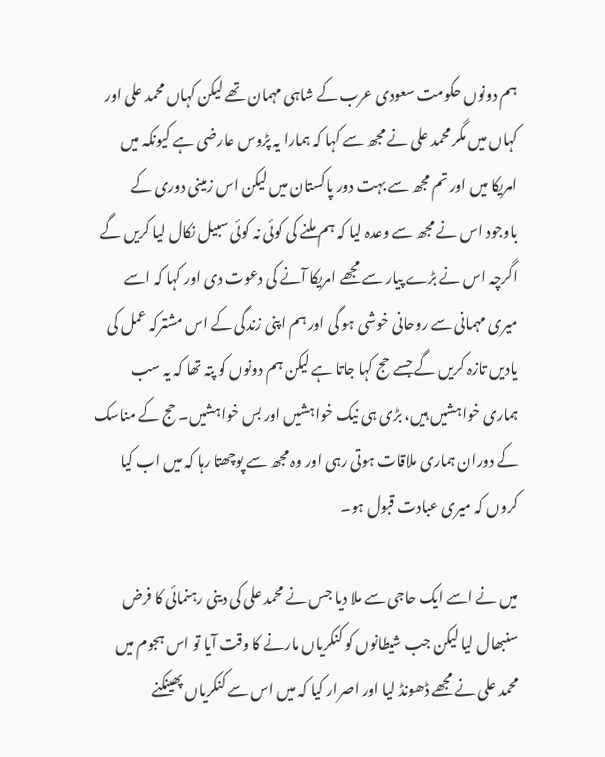ہم دونوں حکومت سعودی عرب کے شاہی مہمان تھے لیکن کہاں محمد علی اور کہاں میں مگر محمد علی نے مجھ سے کہا کہ ہمارا یہ پڑوس عارضی ہے کیونکہ میں امریکا میں اور تم مجھ سے بہت دور پاکستان میں لیکن اس زمینی دوری کے باوجود اس نے مجھ سے وعدہ لیا کہ ہم ملنے کی کوئی نہ کوئی سبیل نکال لیا کریں گے اگرچہ اس نے بڑے پیار سے مجھے امریکا آنے کی دعوت دی اور کہا کہ اسے میری مہمانی سے روحانی خوشی ہو گی اور ہم اپنی زندگی کے اس مشترکہ عمل کی یادیں تازہ کریں گے جسے حج کہا جاتا ہے لیکن ہم دونوں کو پتہ تھا کہ یہ سب ہماری خواہشیں ہیں، بڑی ہی نیک خواہشیں اور بس خواہشیں۔ حج کے مناسک کے دوران ہماری ملاقات ہوتی رہی اور وہ مجھ سے پوچھتا رہا کہ میں اب کیا کروں کہ میری عبادت قبول ہو۔

میں نے اسے ایک حاجی سے ملا دیا جس نے محمد علی کی دینی رہنمائی کا فرض سنبھال لیا لیکن جب شیطانوں کو کنکریاں مارنے کا وقت آیا تو اس ہجوم میں محمد علی نے مجھے ڈھونڈ لیا اور اصرار کیا کہ میں اس سے کنکریاں پھینکنے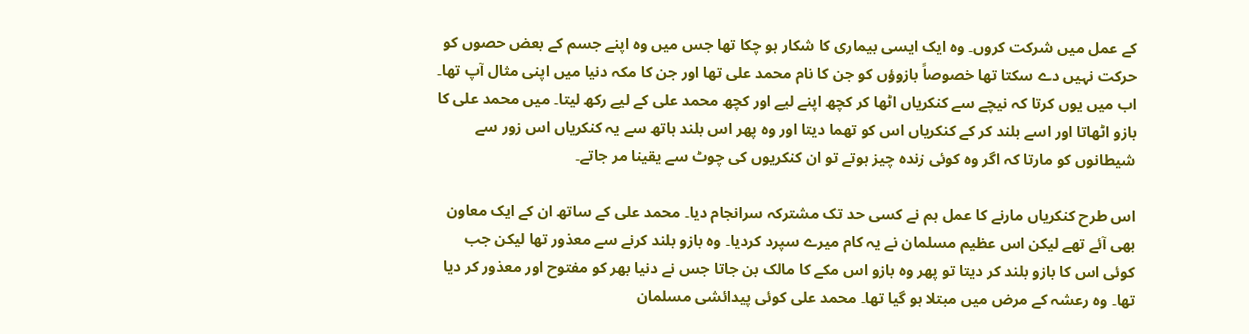کے عمل میں شرکت کروں۔ وہ ایک ایسی بیماری کا شکار ہو چکا تھا جس میں وہ اپنے جسم کے بعض حصوں کو حرکت نہیں دے سکتا تھا خصوصاً بازوؤں کو جن کا نام محمد علی تھا اور جن کا مکہ دنیا میں اپنی مثال آپ تھا۔ اب میں یوں کرتا کہ نیچے سے کنکریاں اٹھا کر کچھ اپنے لیے اور کچھ محمد علی کے لیے رکھ لیتا۔ میں محمد علی کا بازو اٹھاتا اور اسے بلند کر کے کنکریاں اس کو تھما دیتا اور وہ پھر اس بلند ہاتھ سے یہ کنکریاں اس زور سے شیطانوں کو مارتا کہ اگر وہ کوئی زندہ چیز ہوتے تو ان کنکریوں کی چوٹ سے یقینا مر جاتے۔

اس طرح کنکریاں مارنے کا عمل ہم نے کسی حد تک مشترکہ سرانجام دیا۔ محمد علی کے ساتھ ان کے ایک معاون بھی آئے تھے لیکن اس عظیم مسلمان نے یہ کام میرے سپرد کردیا۔ وہ بازو بلند کرنے سے معذور تھا لیکن جب کوئی اس کا بازو بلند کر دیتا تو پھر وہ بازو اس مکے کا مالک بن جاتا جس نے دنیا بھر کو مفتوح اور معذور کر دیا تھا۔ وہ رعشہ کے مرض میں مبتلا ہو گیا تھا۔ محمد علی کوئی پیدائشی مسلمان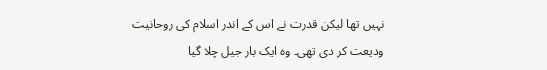نہیں تھا لیکن قدرت نے اس کے اندر اسلام کی روحانیت ودیعت کر دی تھی۔ وہ ایک بار جیل چلا گیا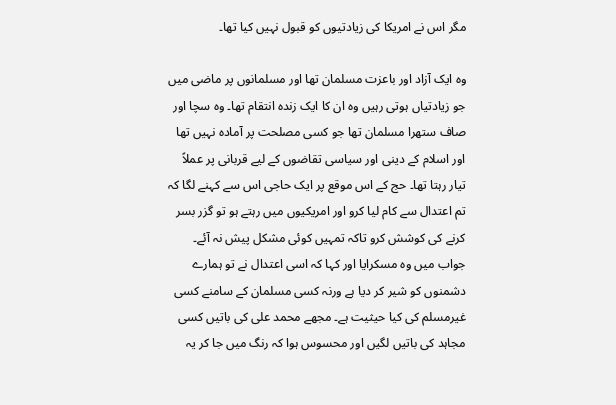مگر اس نے امریکا کی زیادتیوں کو قبول نہیں کیا تھا۔

وہ ایک آزاد اور باعزت مسلمان تھا اور مسلمانوں پر ماضی میں جو زیادتیاں ہوتی رہیں وہ ان کا ایک زندہ انتقام تھا۔ وہ سچا اور صاف ستھرا مسلمان تھا جو کسی مصلحت پر آمادہ نہیں تھا اور اسلام کے دینی اور سیاسی تقاضوں کے لیے قربانی پر عملاً تیار رہتا تھا۔ حج کے اس موقع پر ایک حاجی اس سے کہنے لگا کہ تم اعتدال سے کام لیا کرو اور امریکیوں میں رہتے ہو تو گزر بسر کرنے کی کوشش کرو تاکہ تمہیں کوئی مشکل پیش نہ آئے۔ جواب میں وہ مسکرایا اور کہا کہ اسی اعتدال نے تو ہمارے دشمنوں کو شیر کر دیا ہے ورنہ کسی مسلمان کے سامنے کسی غیرمسلم کی کیا حیثیت ہے۔ مجھے محمد علی کی باتیں کسی مجاہد کی باتیں لگیں اور محسوس ہوا کہ رنگ میں جا کر یہ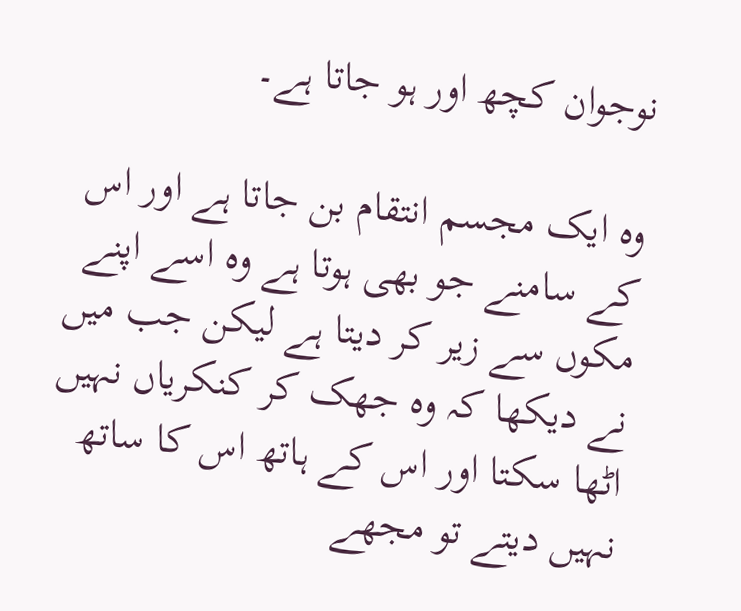نوجوان کچھ اور ہو جاتا ہے۔

وہ ایک مجسم انتقام بن جاتا ہے اور اس کے سامنے جو بھی ہوتا ہے وہ اسے اپنے مکوں سے زیر کر دیتا ہے لیکن جب میں نے دیکھا کہ وہ جھک کر کنکریاں نہیں اٹھا سکتا اور اس کے ہاتھ اس کا ساتھ نہیں دیتے تو مجھے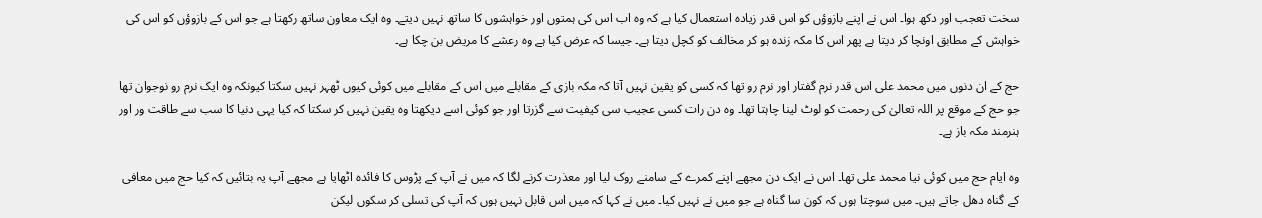سخت تعجب اور دکھ ہوا۔ اس نے اپنے بازوؤں کو اس قدر زیادہ استعمال کیا ہے کہ وہ اب اس کی ہمتوں اور خواہشوں کا ساتھ نہیں دیتے۔ وہ ایک معاون ساتھ رکھتا ہے جو اس کے بازوؤں کو اس کی خواہش کے مطابق اونچا کر دیتا ہے پھر اس کا مکہ زندہ ہو کر مخالف کو کچل دیتا ہے۔ جیسا کہ عرض کیا ہے وہ رعشے کا مریض بن چکا ہے۔

حج کے ان دنوں میں محمد علی اس قدر نرم گفتار اور نرم رو تھا کہ کسی کو یقین نہیں آتا کہ مکہ بازی کے مقابلے میں اس کے مقابلے میں کوئی کیوں ٹھہر نہیں سکتا کیونکہ وہ ایک نرم رو نوجوان تھا جو حج کے موقع پر اللہ تعالیٰ کی رحمت کو لوٹ لینا چاہتا تھا۔ وہ دن رات کسی عجیب سی کیفیت سے گزرتا اور جو کوئی اسے دیکھتا وہ یقین نہیں کر سکتا کہ کیا یہی دنیا کا سب سے طاقت ور اور ہنرمند مکہ باز ہے۔

وہ ایام حج میں کوئی نیا محمد علی تھا۔ اس نے ایک دن مجھے اپنے کمرے کے سامنے روک لیا اور معذرت کرنے لگا کہ میں نے آپ کے پڑوس کا فائدہ اٹھایا ہے مجھے آپ یہ بتائیں کہ کیا حج میں معافی کے گناہ دھل جاتے ہیں۔ میں سوچتا ہوں کہ کون سا گناہ ہے جو میں نے نہیں کیا۔ میں نے کہا کہ میں اس قابل نہیں ہوں کہ آپ کی تسلی کر سکوں لیکن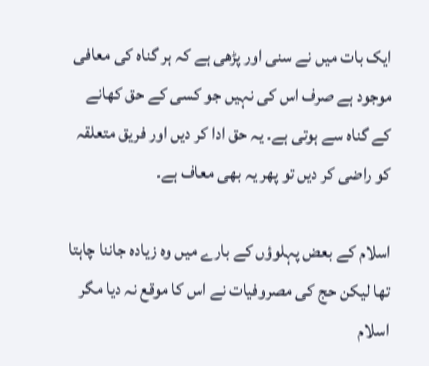ایک بات میں نے سنی اور پڑھی ہے کہ ہر گناہ کی معافی موجود ہے صرف اس کی نہیں جو کسی کے حق کھانے کے گناہ سے ہوتی ہے۔ یہ حق ادا کر دیں اور فریق متعلقہ کو راضی کر دیں تو پھر یہ بھی معاف ہے۔

اسلام کے بعض پہلوؤں کے بارے میں وہ زیادہ جاننا چاہتا تھا لیکن حج کی مصروفیات نے اس کا موقع نہ دیا مگر اسلام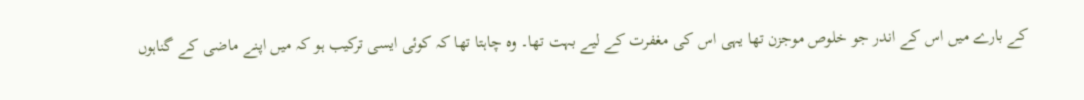کے بارے میں اس کے اندر جو خلوص موجزن تھا یہی اس کی مغفرت کے لیے بہت تھا۔ وہ چاہتا تھا کہ کوئی ایسی ترکیب ہو کہ میں اپنے ماضی کے گناہوں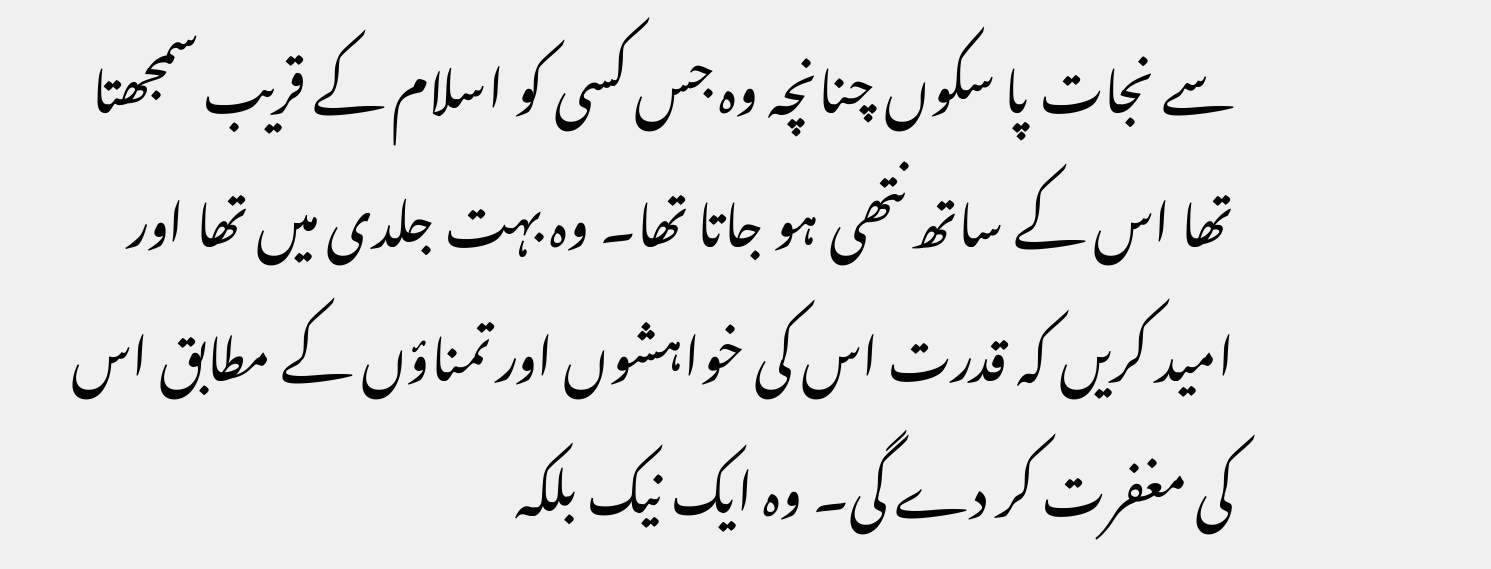سے نجات پا سکوں چنانچہ وہ جس کسی کو اسلام کے قریب سمجھتا تھا اس کے ساتھ نتھی ہو جاتا تھا۔ وہ بہت جلدی میں تھا اور امید کریں کہ قدرت اس کی خواہشوں اور تمناؤں کے مطابق اس کی مغفرت کر دے گی۔ وہ ایک نیک بلکہ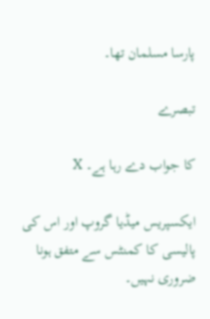پارسا مسلمان تھا۔

تبصرے

کا جواب دے رہا ہے۔ X

ایکسپریس میڈیا گروپ اور اس کی پالیسی کا کمنٹس سے متفق ہونا ضروری نہیں۔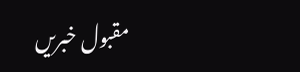مقبول خبریں